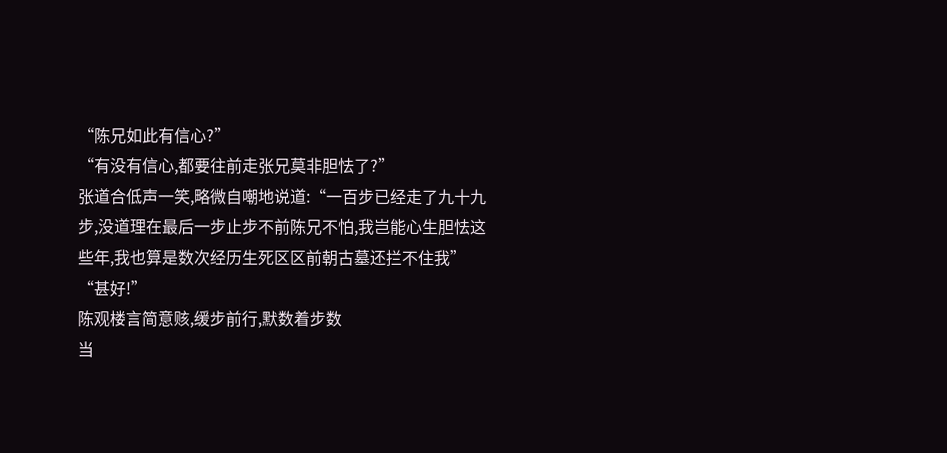“陈兄如此有信心?”
“有没有信心,都要往前走张兄莫非胆怯了?”
张道合低声一笑,略微自嘲地说道:“一百步已经走了九十九步,没道理在最后一步止步不前陈兄不怕,我岂能心生胆怯这些年,我也算是数次经历生死区区前朝古墓还拦不住我”
“甚好!”
陈观楼言简意赅,缓步前行,默数着步数
当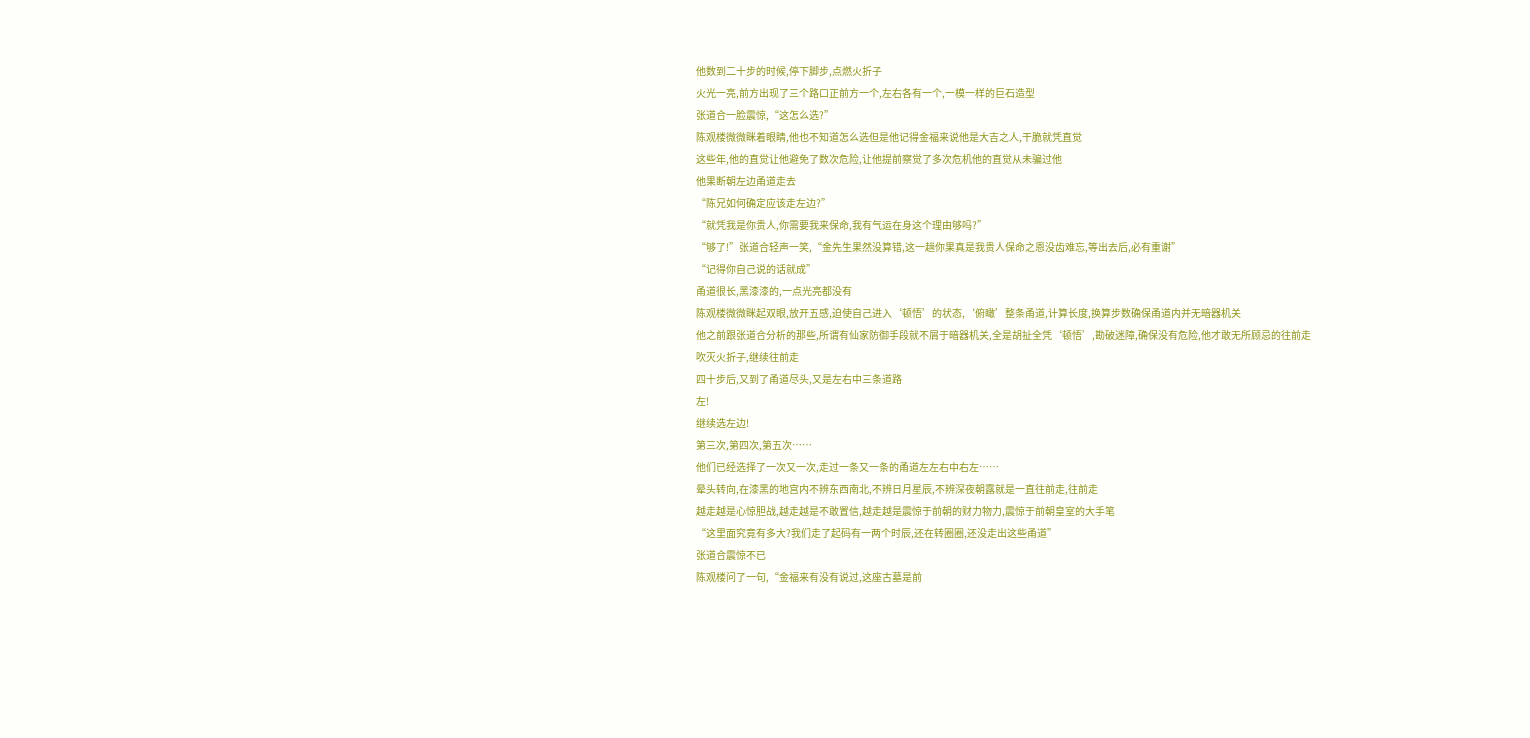他数到二十步的时候,停下脚步,点燃火折子
火光一亮,前方出现了三个路口正前方一个,左右各有一个,一模一样的巨石造型
张道合一脸震惊,“这怎么选?”
陈观楼微微眯着眼睛,他也不知道怎么选但是他记得金福来说他是大吉之人,干脆就凭直觉
这些年,他的直觉让他避免了数次危险,让他提前察觉了多次危机他的直觉从未骗过他
他果断朝左边甬道走去
“陈兄如何确定应该走左边?”
“就凭我是你贵人,你需要我来保命,我有气运在身这个理由够吗?”
“够了!”张道合轻声一笑,“金先生果然没算错,这一趟你果真是我贵人保命之恩没齿难忘,等出去后,必有重谢”
“记得你自己说的话就成”
甬道很长,黑漆漆的,一点光亮都没有
陈观楼微微眯起双眼,放开五感,迫使自己进入‘顿悟’的状态,‘俯瞰’整条甬道,计算长度,换算步数确保甬道内并无暗器机关
他之前跟张道合分析的那些,所谓有仙家防御手段就不屑于暗器机关,全是胡扯全凭‘顿悟’,勘破迷障,确保没有危险,他才敢无所顾忌的往前走
吹灭火折子,继续往前走
四十步后,又到了甬道尽头,又是左右中三条道路
左!
继续选左边!
第三次,第四次,第五次……
他们已经选择了一次又一次,走过一条又一条的甬道左左右中右左……
晕头转向,在漆黑的地宫内不辨东西南北,不辨日月星辰,不辨深夜朝露就是一直往前走,往前走
越走越是心惊胆战,越走越是不敢置信,越走越是震惊于前朝的财力物力,震惊于前朝皇室的大手笔
“这里面究竟有多大?我们走了起码有一两个时辰,还在转圈圈,还没走出这些甬道”
张道合震惊不已
陈观楼问了一句,“金福来有没有说过,这座古墓是前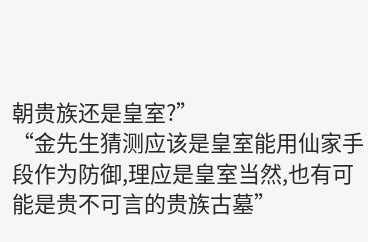朝贵族还是皇室?”
“金先生猜测应该是皇室能用仙家手段作为防御,理应是皇室当然,也有可能是贵不可言的贵族古墓”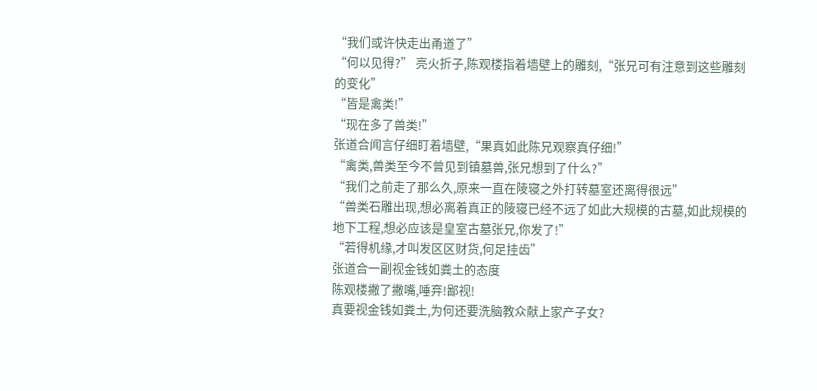“我们或许快走出甬道了”
“何以见得?” 亮火折子,陈观楼指着墙壁上的雕刻,“张兄可有注意到这些雕刻的变化”
“皆是禽类!”
“现在多了兽类!”
张道合闻言仔细盯着墙壁,“果真如此陈兄观察真仔细!”
“禽类,兽类至今不曾见到镇墓兽,张兄想到了什么?”
“我们之前走了那么久,原来一直在陵寝之外打转墓室还离得很远”
“兽类石雕出现,想必离着真正的陵寝已经不远了如此大规模的古墓,如此规模的地下工程,想必应该是皇室古墓张兄,你发了!”
“若得机缘,才叫发区区财货,何足挂齿”
张道合一副视金钱如粪土的态度
陈观楼撇了撇嘴,唾弃!鄙视!
真要视金钱如粪土,为何还要洗脑教众献上家产子女?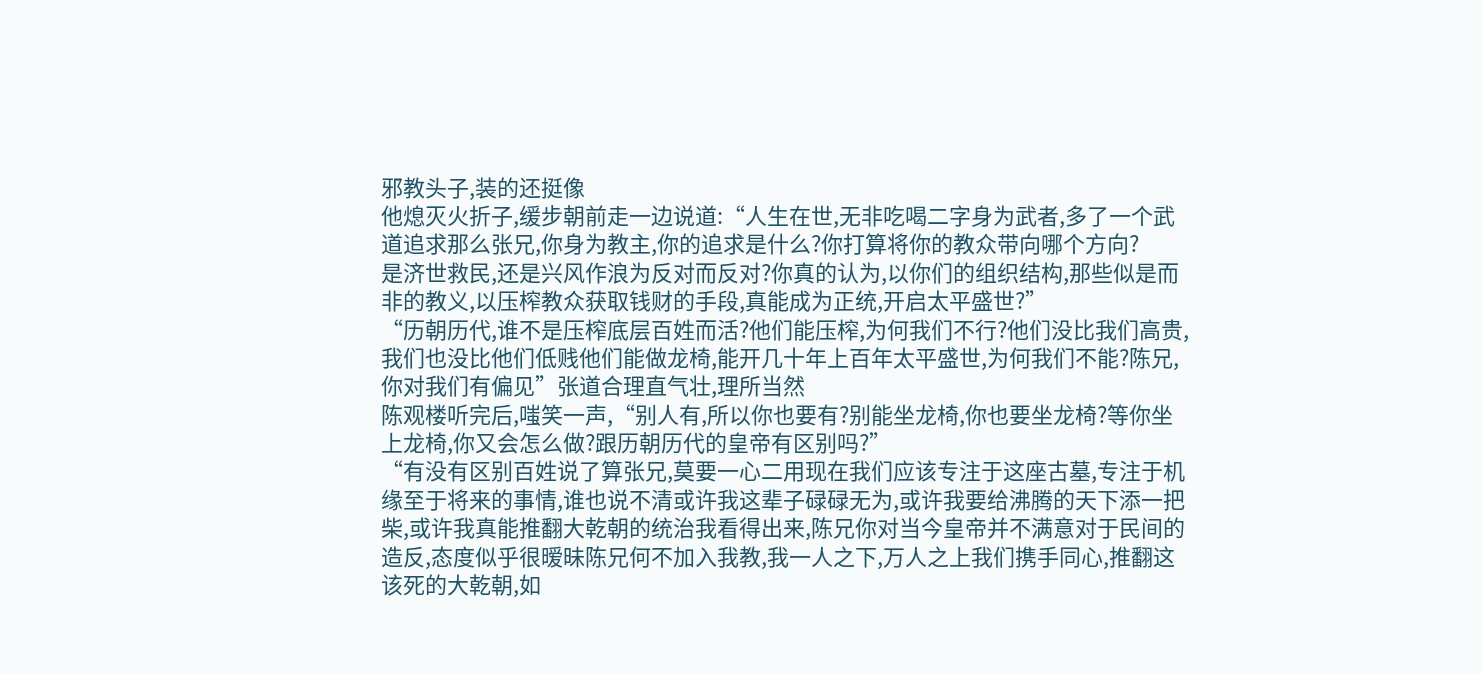邪教头子,装的还挺像
他熄灭火折子,缓步朝前走一边说道:“人生在世,无非吃喝二字身为武者,多了一个武道追求那么张兄,你身为教主,你的追求是什么?你打算将你的教众带向哪个方向?
是济世救民,还是兴风作浪为反对而反对?你真的认为,以你们的组织结构,那些似是而非的教义,以压榨教众获取钱财的手段,真能成为正统,开启太平盛世?”
“历朝历代,谁不是压榨底层百姓而活?他们能压榨,为何我们不行?他们没比我们高贵,我们也没比他们低贱他们能做龙椅,能开几十年上百年太平盛世,为何我们不能?陈兄,你对我们有偏见”张道合理直气壮,理所当然
陈观楼听完后,嗤笑一声,“别人有,所以你也要有?别能坐龙椅,你也要坐龙椅?等你坐上龙椅,你又会怎么做?跟历朝历代的皇帝有区别吗?”
“有没有区别百姓说了算张兄,莫要一心二用现在我们应该专注于这座古墓,专注于机缘至于将来的事情,谁也说不清或许我这辈子碌碌无为,或许我要给沸腾的天下添一把柴,或许我真能推翻大乾朝的统治我看得出来,陈兄你对当今皇帝并不满意对于民间的造反,态度似乎很暧昧陈兄何不加入我教,我一人之下,万人之上我们携手同心,推翻这该死的大乾朝,如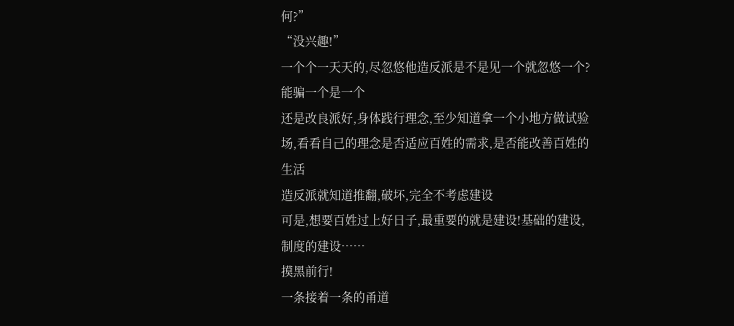何?”
“没兴趣!”
一个个一天天的,尽忽悠他造反派是不是见一个就忽悠一个?能骗一个是一个
还是改良派好,身体践行理念,至少知道拿一个小地方做试验场,看看自己的理念是否适应百姓的需求,是否能改善百姓的生活
造反派就知道推翻,破坏,完全不考虑建设
可是,想要百姓过上好日子,最重要的就是建设!基础的建设,制度的建设……
摸黑前行!
一条接着一条的甬道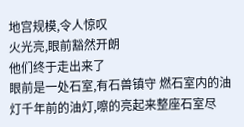地宫规模,令人惊叹
火光亮,眼前豁然开朗
他们终于走出来了
眼前是一处石室,有石兽镇守 燃石室内的油灯千年前的油灯,嚓的亮起来整座石室尽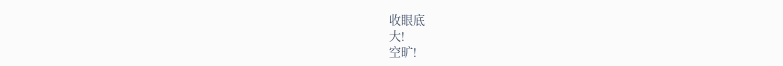收眼底
大!
空旷!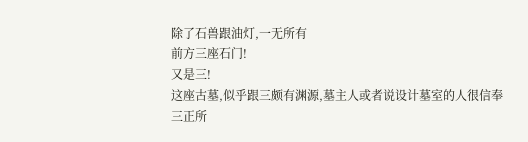除了石兽跟油灯,一无所有
前方三座石门!
又是三!
这座古墓,似乎跟三颇有渊源,墓主人或者说设计墓室的人很信奉三正所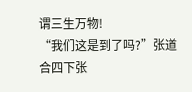谓三生万物!
“我们这是到了吗?”张道合四下张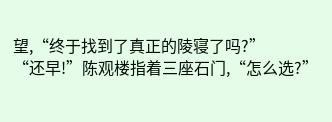望,“终于找到了真正的陵寝了吗?”
“还早!”陈观楼指着三座石门,“怎么选?”